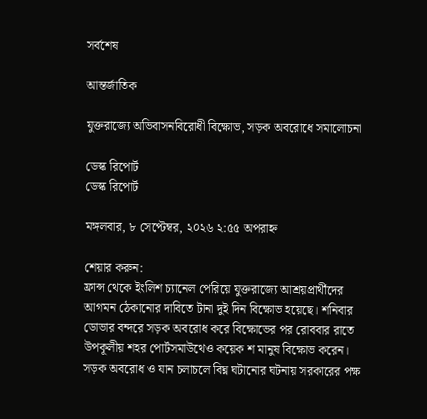সর্বশেষ

আন্তর্জাতিক

যুক্তরাজ্যে অভিবাসনবিরোধী বিক্ষোভ, সড়ক অবরোধে সমালোচনা

ডেস্ক রিপোর্ট
ডেস্ক রিপোর্ট

মঙ্গলবার, ৮ সেপ্টেম্বর, ২০২৬ ২:৫৫ অপরাহ্ন

শেয়ার করুন:
ফ্রান্স থেকে ইংলিশ চ্যানেল পেরিয়ে যুক্তরাজ্যে আশ্রয়প্রার্থীদের আগমন ঠেকানোর দাবিতে টানা দুই দিন বিক্ষোভ হয়েছে। শনিবার ডোভার বন্দরে সড়ক অবরোধ করে বিক্ষোভের পর রোববার রাতে উপকূলীয় শহর পোর্টসমাউথেও কয়েক শ মানুষ বিক্ষোভ করেন। সড়ক অবরোধ ও যান চলাচলে বিঘ্ন ঘটানোর ঘটনায় সরকারের পক্ষ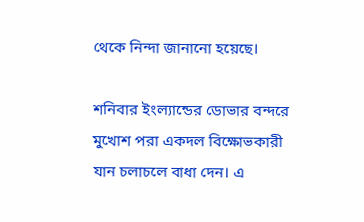থেকে নিন্দা জানানো হয়েছে।

শনিবার ইংল্যান্ডের ডোভার বন্দরে মুখোশ পরা একদল বিক্ষোভকারী যান চলাচলে বাধা দেন। এ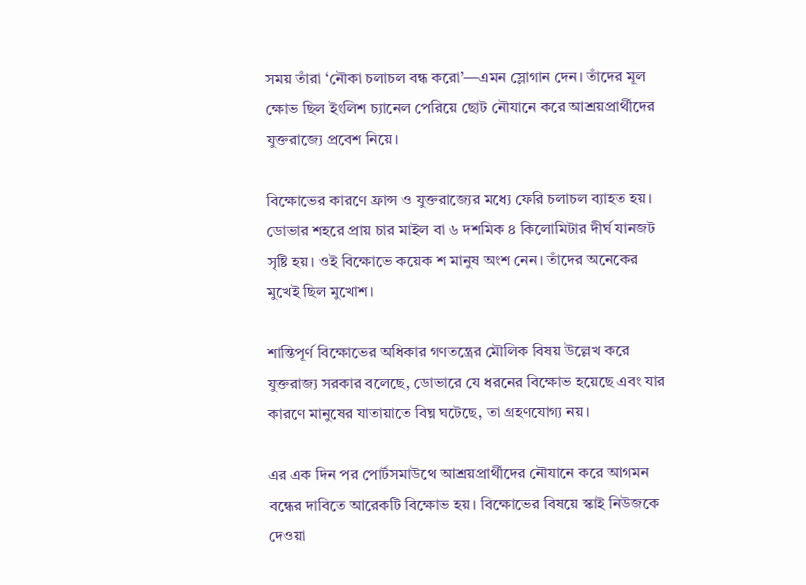সময় তাঁরা ‘নৌকা চলাচল বন্ধ করো’—এমন স্লোগান দেন। তাঁদের মূল ক্ষোভ ছিল ইংলিশ চ্যানেল পেরিয়ে ছোট নৌযানে করে আশ্রয়প্রার্থীদের যুক্তরাজ্যে প্রবেশ নিয়ে।

বিক্ষোভের কারণে ফ্রান্স ও যুক্তরাজ্যের মধ্যে ফেরি চলাচল ব্যাহত হয়। ডোভার শহরে প্রায় চার মাইল বা ৬ দশমিক ৪ কিলোমিটার দীর্ঘ যানজট সৃষ্টি হয়। ওই বিক্ষোভে কয়েক শ মানুষ অংশ নেন। তাঁদের অনেকের মুখেই ছিল মুখোশ।

শান্তিপূর্ণ বিক্ষোভের অধিকার গণতন্ত্রের মৌলিক বিষয় উল্লেখ করে যুক্তরাজ্য সরকার বলেছে, ডোভারে যে ধরনের বিক্ষোভ হয়েছে এবং যার কারণে মানুষের যাতায়াতে বিঘ্ন ঘটেছে, তা গ্রহণযোগ্য নয়।

এর এক দিন পর পোর্টসমাউথে আশ্রয়প্রার্থীদের নৌযানে করে আগমন বন্ধের দাবিতে আরেকটি বিক্ষোভ হয়। বিক্ষোভের বিষয়ে স্কাই নিউজকে দেওয়া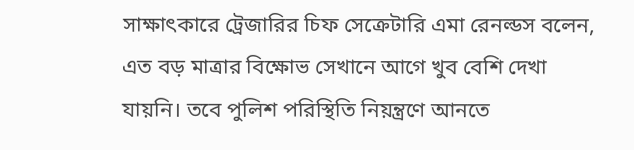সাক্ষাৎকারে ট্রেজারির চিফ সেক্রেটারি এমা রেনল্ডস বলেন, এত বড় মাত্রার বিক্ষোভ সেখানে আগে খুব বেশি দেখা যায়নি। তবে পুলিশ পরিস্থিতি নিয়ন্ত্রণে আনতে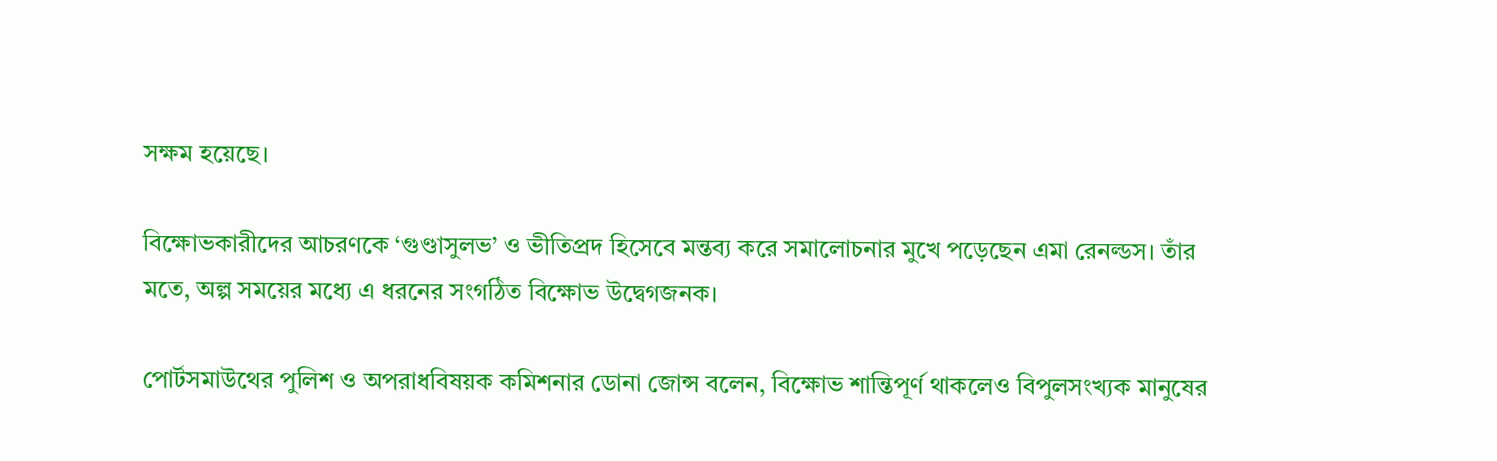সক্ষম হয়েছে।

বিক্ষোভকারীদের আচরণকে ‘গুণ্ডাসুলভ’ ও ভীতিপ্রদ হিসেবে মন্তব্য করে সমালোচনার মুখে পড়েছেন এমা রেনল্ডস। তাঁর মতে, অল্প সময়ের মধ্যে এ ধরনের সংগঠিত বিক্ষোভ উদ্বেগজনক।

পোর্টসমাউথের পুলিশ ও অপরাধবিষয়ক কমিশনার ডোনা জোন্স বলেন, বিক্ষোভ শান্তিপূর্ণ থাকলেও বিপুলসংখ্যক মানুষের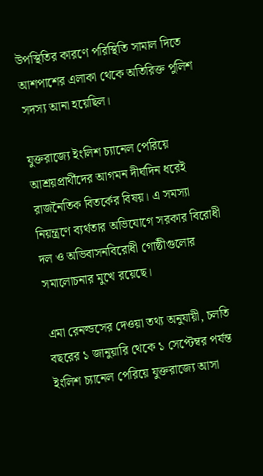উপস্থিতির কারণে পরিস্থিতি সামাল দিতে আশপাশের এলাকা থেকে অতিরিক্ত পুলিশ সদস্য আনা হয়েছিল।

যুক্তরাজ্যে ইংলিশ চ্যানেল পেরিয়ে আশ্রয়প্রার্থীদের আগমন দীর্ঘদিন ধরেই রাজনৈতিক বিতর্কের বিষয়। এ সমস্যা নিয়ন্ত্রণে ব্যর্থতার অভিযোগে সরকার বিরোধী দল ও অভিবাসনবিরোধী গোষ্ঠীগুলোর সমালোচনার মুখে রয়েছে।

এমা রেনল্ডসের দেওয়া তথ্য অনুযায়ী, চলতি বছরের ১ জানুয়ারি থেকে ১ সেপ্টেম্বর পর্যন্ত ইংলিশ চ্যানেল পেরিয়ে যুক্তরাজ্যে আসা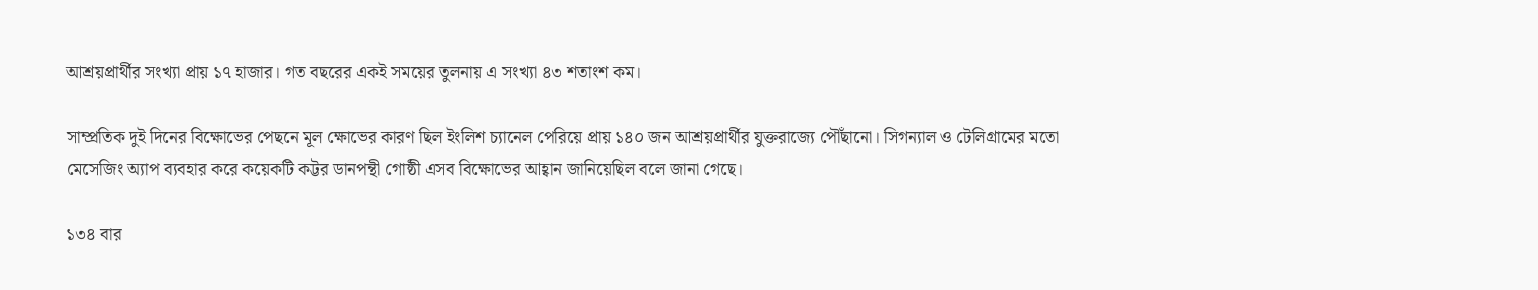আশ্রয়প্রার্থীর সংখ্যা প্রায় ১৭ হাজার। গত বছরের একই সময়ের তুলনায় এ সংখ্যা ৪৩ শতাংশ কম।

সাম্প্রতিক দুই দিনের বিক্ষোভের পেছনে মূল ক্ষোভের কারণ ছিল ইংলিশ চ্যানেল পেরিয়ে প্রায় ১৪০ জন আশ্রয়প্রার্থীর যুক্তরাজ্যে পৌঁছানো। সিগন্যাল ও টেলিগ্রামের মতো মেসেজিং অ্যাপ ব্যবহার করে কয়েকটি কট্টর ডানপন্থী গোষ্ঠী এসব বিক্ষোভের আহ্বান জানিয়েছিল বলে জানা গেছে।

১৩৪ বার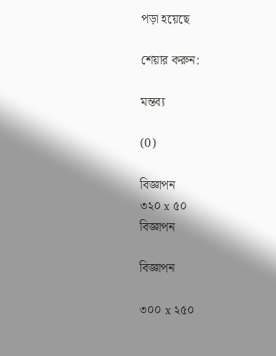পড়া হয়েছে

শেয়ার করুন:

মন্তব্য

(0)

বিজ্ঞাপন
৩২০ x ৫০
বিজ্ঞাপন

বিজ্ঞাপন

৩০০ x ২৫০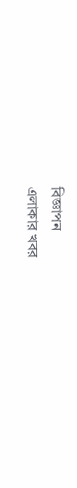বিজ্ঞাপন
এলাকার খবর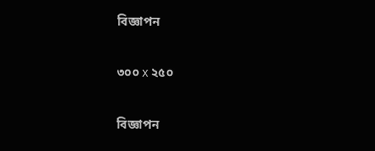বিজ্ঞাপন

৩০০ x ২৫০

বিজ্ঞাপন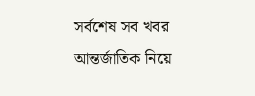সর্বশেষ সব খবর
আন্তর্জাতিক নিয়ে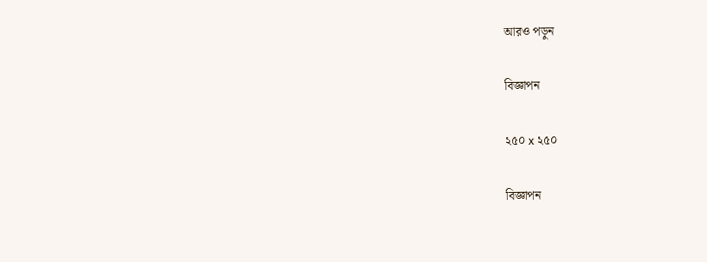আরও পড়ুন

বিজ্ঞাপন

২৫০ x ২৫০

বিজ্ঞাপন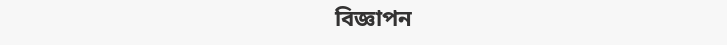বিজ্ঞাপন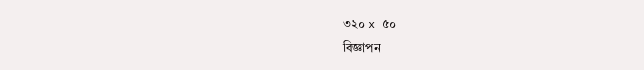৩২০ x ৫০
বিজ্ঞাপন